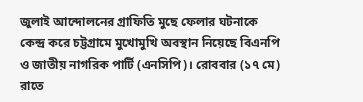জুলাই আন্দোলনের গ্রাফিতি মুছে ফেলার ঘটনাকে কেন্দ্র করে চট্টগ্রামে মুখোমুখি অবস্থান নিয়েছে বিএনপি ও জাতীয় নাগরিক পার্টি (এনসিপি)। রোববার (১৭ মে) রাতে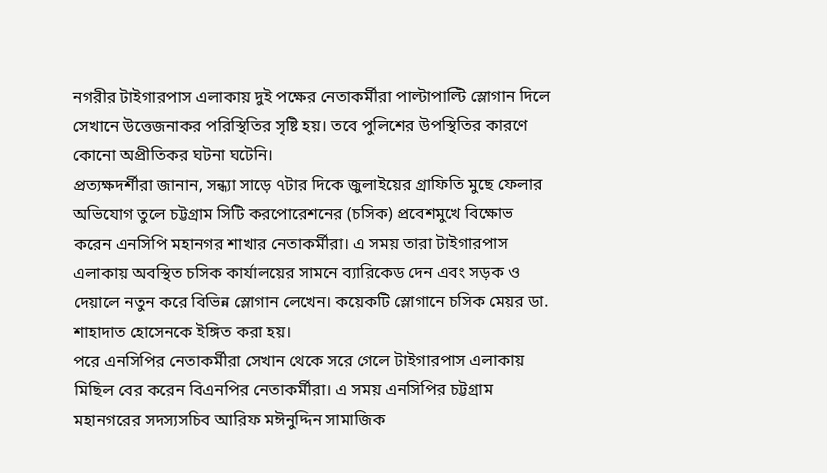নগরীর টাইগারপাস এলাকায় দুই পক্ষের নেতাকর্মীরা পাল্টাপাল্টি স্লোগান দিলে সেখানে উত্তেজনাকর পরিস্থিতির সৃষ্টি হয়। তবে পুলিশের উপস্থিতির কারণে কোনো অপ্রীতিকর ঘটনা ঘটেনি।
প্রত্যক্ষদর্শীরা জানান, সন্ধ্যা সাড়ে ৭টার দিকে জুলাইয়ের গ্রাফিতি মুছে ফেলার অভিযোগ তুলে চট্টগ্রাম সিটি করপোরেশনের (চসিক) প্রবেশমুখে বিক্ষোভ করেন এনসিপি মহানগর শাখার নেতাকর্মীরা। এ সময় তারা টাইগারপাস এলাকায় অবস্থিত চসিক কার্যালয়ের সামনে ব্যারিকেড দেন এবং সড়ক ও দেয়ালে নতুন করে বিভিন্ন স্লোগান লেখেন। কয়েকটি স্লোগানে চসিক মেয়র ডা. শাহাদাত হোসেনকে ইঙ্গিত করা হয়।
পরে এনসিপির নেতাকর্মীরা সেখান থেকে সরে গেলে টাইগারপাস এলাকায় মিছিল বের করেন বিএনপির নেতাকর্মীরা। এ সময় এনসিপির চট্টগ্রাম মহানগরের সদস্যসচিব আরিফ মঈনুদ্দিন সামাজিক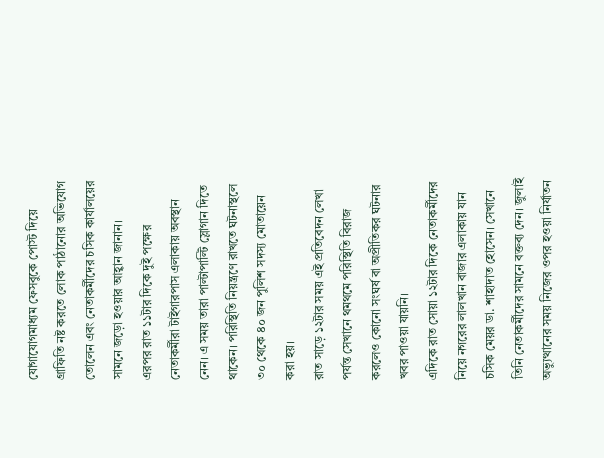যোগাযোগমাধ্যম ফেসবুকে পোস্ট দিয়ে গ্রাফিতি নষ্ট করতে লোক পাঠানোর অভিযোগ তোলেন এবং নেতাকর্মীদের চসিক কার্যালয়ের সামনে জড়ো হওয়ার আহ্বান জানান।
এরপর রাত ১১টার দিকে দুই পক্ষের নেতাকর্মীরা টাইগারপাস এলাকায় অবস্থান নেন। এ সময় তারা পাল্টাপাল্টি স্লোগান দিতে থাকেন। পরিস্থিতি নিয়ন্ত্রণে রাখতে ঘটনাস্থলে ৩০ থেকে ৪০ জন পুলিশ সদস্য মোতায়েন করা হয়।
রাত সাড়ে ১২টার সময় এই প্রতিবেদন লেখা পর্যন্ত সেখানে থমথমে পরিস্থিতি বিরাজ করলেও কোনো সংঘর্ষ বা অপ্রীতিকর ঘটনার খবর পাওয়া যায়নি।
এদিকে রাত সোয়া ১২টার দিকে নেতাকর্মীদের নিয়ে নগরের লালখান বাজার এলাকায় যান চসিক মেয়র ডা. শাহাদাত হোসেন। সেখানে তিনি নেতাকর্মীদের সামনে বক্তব্য দেন। জুলাই অভ্যুত্থানের সময় নিজের ওপর হওয়া নির্যাতন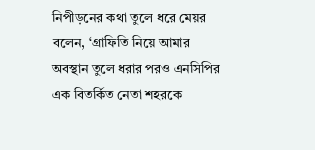নিপীড়নের কথা তুলে ধরে মেয়র বলেন, ‘গ্রাফিতি নিয়ে আমার অবস্থান তুলে ধরার পরও এনসিপির এক বিতর্কিত নেতা শহরকে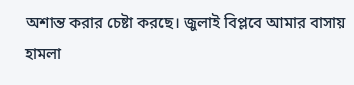অশান্ত করার চেষ্টা করছে। জুলাই বিপ্লবে আমার বাসায় হামলা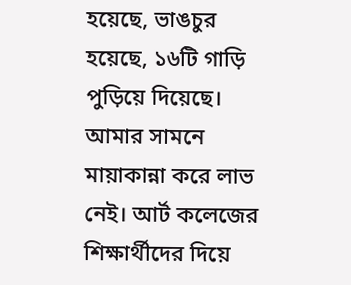হয়েছে, ভাঙচুর হয়েছে, ১৬টি গাড়ি পুড়িয়ে দিয়েছে। আমার সামনে মায়াকান্না করে লাভ নেই। আর্ট কলেজের শিক্ষার্থীদের দিয়ে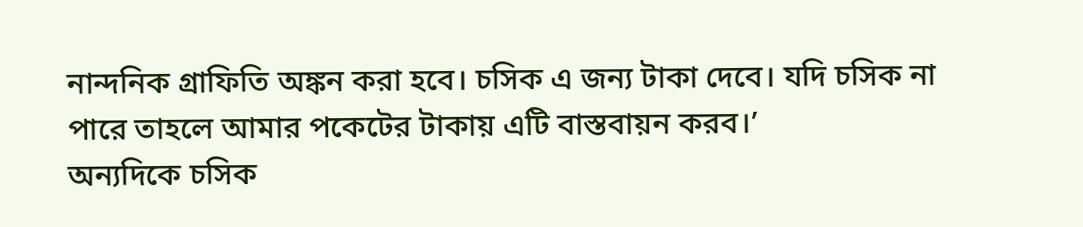নান্দনিক গ্রাফিতি অঙ্কন করা হবে। চসিক এ জন্য টাকা দেবে। যদি চসিক না পারে তাহলে আমার পকেটের টাকায় এটি বাস্তবায়ন করব।’
অন্যদিকে চসিক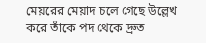মেয়রের মেয়াদ চলে গেছে উল্লেখ করে তাঁকে পদ থেকে দ্রুত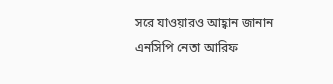সরে যাওয়ারও আহ্বান জানান এনসিপি নেতা আরিফ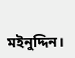মইনুদ্দিন।